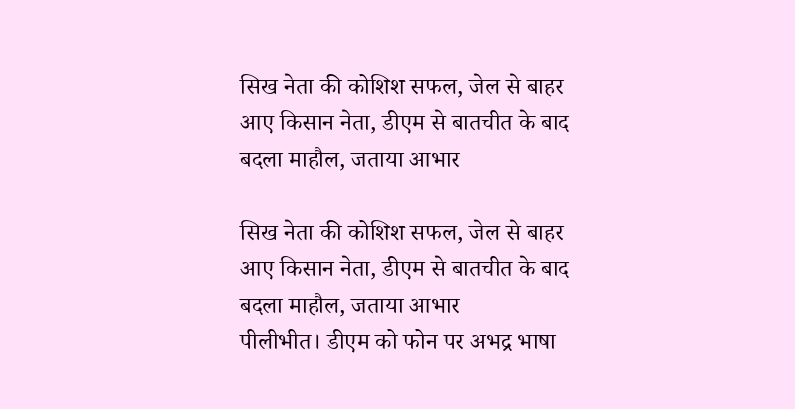सिख नेता की कोशिश सफल, जेल से बाहर आए किसान नेता, डीएम से बातचीत के बाद बदला माहौल, जताया आभार

सिख नेता की कोशिश सफल, जेल से बाहर आए किसान नेता, डीएम से बातचीत के बाद बदला माहौल, जताया आभार
पीलीभीत। डीएम को फोन पर अभद्र भाषा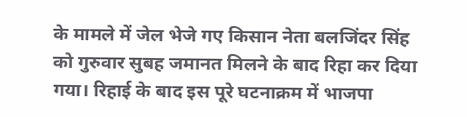के मामले में जेल भेजे गए किसान नेता बलजिंदर सिंह को गुरुवार सुबह जमानत मिलने के बाद रिहा कर दिया गया। रिहाई के बाद इस पूरे घटनाक्रम में भाजपा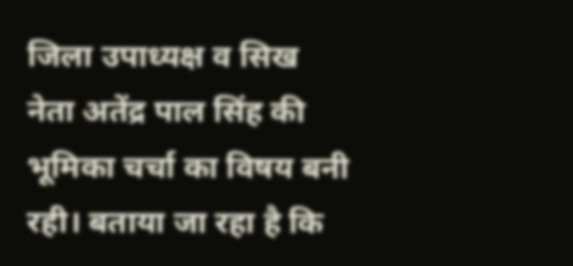जिला उपाध्यक्ष व सिख नेता अतेंद्र पाल सिंह की भूमिका चर्चा का विषय बनी रही। बताया जा रहा है कि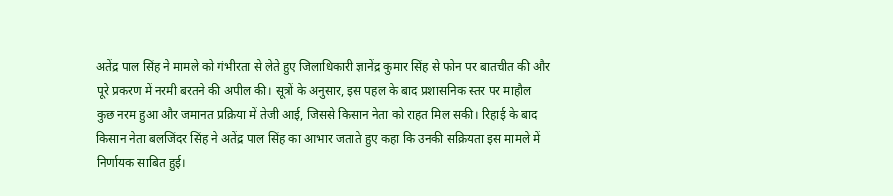अतेंद्र पाल सिंह ने मामले को गंभीरता से लेते हुए जिलाधिकारी ज्ञानेंद्र कुमार सिंह से फोन पर बातचीत की और पूरे प्रकरण में नरमी बरतने की अपील की। सूत्रों के अनुसार, इस पहल के बाद प्रशासनिक स्तर पर माहौल कुछ नरम हुआ और जमानत प्रक्रिया में तेजी आई, जिससे किसान नेता को राहत मिल सकी। रिहाई के बाद किसान नेता बलजिंदर सिंह ने अतेंद्र पाल सिंह का आभार जताते हुए कहा कि उनकी सक्रियता इस मामले में निर्णायक साबित हुई।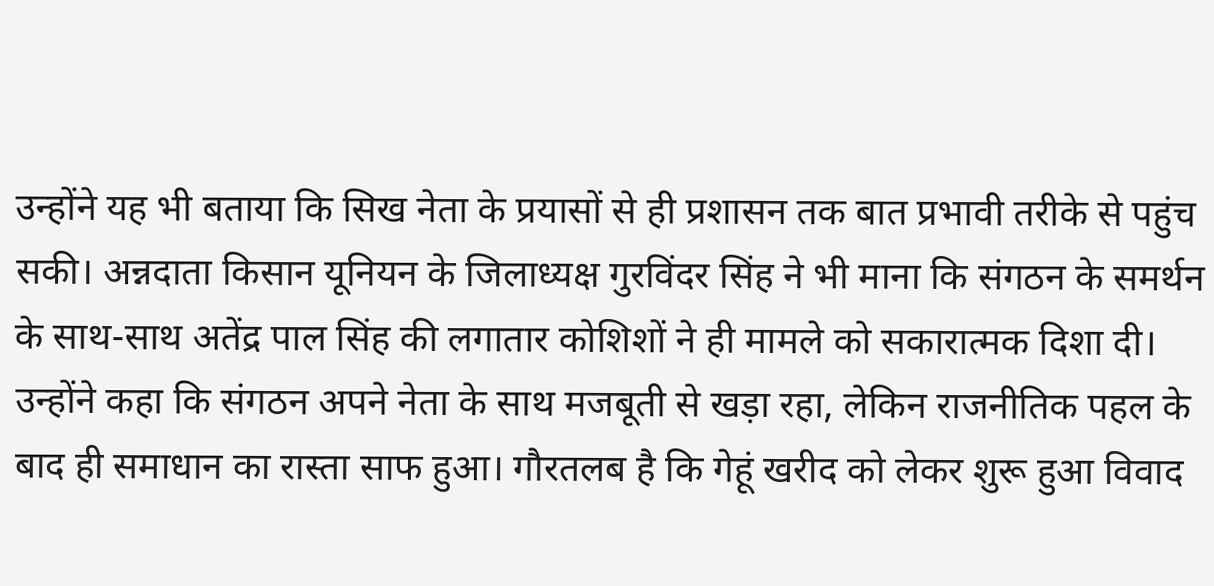उन्होंने यह भी बताया कि सिख नेता के प्रयासों से ही प्रशासन तक बात प्रभावी तरीके से पहुंच सकी। अन्नदाता किसान यूनियन के जिलाध्यक्ष गुरविंदर सिंह ने भी माना कि संगठन के समर्थन के साथ-साथ अतेंद्र पाल सिंह की लगातार कोशिशों ने ही मामले को सकारात्मक दिशा दी। उन्होंने कहा कि संगठन अपने नेता के साथ मजबूती से खड़ा रहा, लेकिन राजनीतिक पहल के बाद ही समाधान का रास्ता साफ हुआ। गौरतलब है कि गेहूं खरीद को लेकर शुरू हुआ विवाद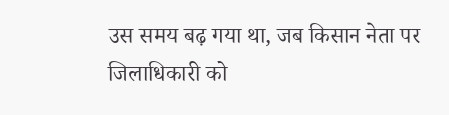उस समय बढ़ गया था, जब किसान नेता पर जिलाधिकारी को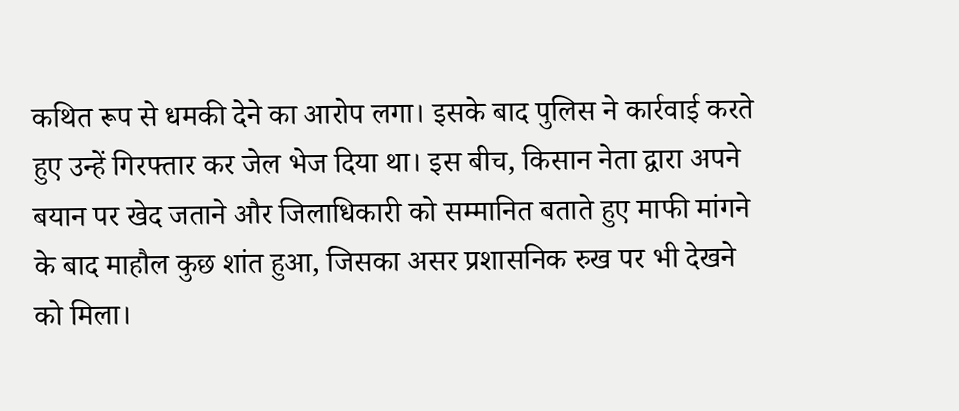कथित रूप से धमकी देने का आरोप लगा। इसके बाद पुलिस ने कार्रवाई करते हुए उन्हें गिरफ्तार कर जेल भेज दिया था। इस बीच, किसान नेता द्वारा अपने बयान पर खेद जताने और जिलाधिकारी को सम्मानित बताते हुए माफी मांगने के बाद माहौल कुछ शांत हुआ, जिसका असर प्रशासनिक रुख पर भी देखने को मिला।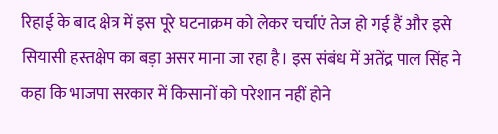रिहाई के बाद क्षेत्र में इस पूरे घटनाक्रम को लेकर चर्चाएं तेज हो गई हैं और इसे सियासी हस्तक्षेप का बड़ा असर माना जा रहा है। इस संबंध में अतेंद्र पाल सिंह ने कहा कि भाजपा सरकार में किसानों को परेशान नहीं होने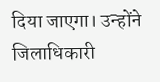दिया जाएगा। उन्होंने जिलाधिकारी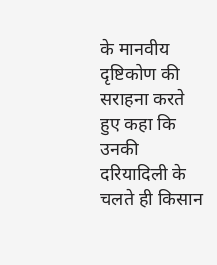के मानवीय दृष्टिकोण की सराहना करते हुए कहा कि उनकी दरियादिली के चलते ही किसान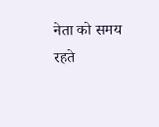नेता को समय रहते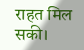राहत मिल सकी।